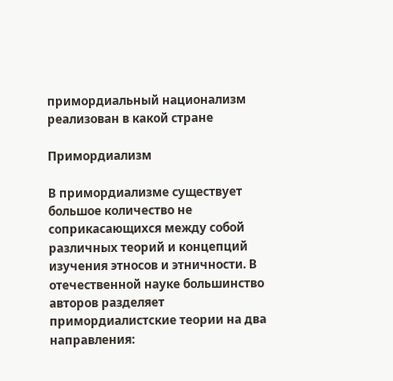примордиальный национализм реализован в какой стране

Примордиализм

В примордиализме существует большое количество не соприкасающихся между собой различных теорий и концепций изучения этносов и этничности. В отечественной науке большинство авторов разделяет примордиалистские теории на два направления: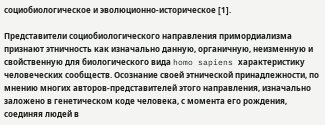социобиологическое и эволюционно-историческое [1].

Представители социобиологического направления примордиализма признают этничность как изначально данную, органичную, неизменную и свойственную для биологического вида homo sapiens характеристику человеческих сообществ. Осознание своей этнической принадлежности, по мнению многих авторов-представителей этого направления, изначально заложено в генетическом коде человека, с момента его рождения, соединяя людей в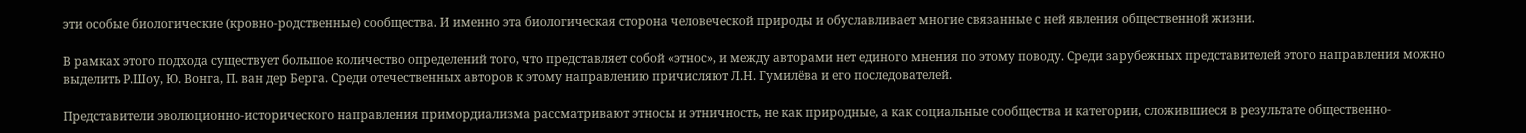эти особые биологические (кровно-родственные) сообщества. И именно эта биологическая сторона человеческой природы и обуславливает многие связанные с ней явления общественной жизни.

В рамках этого подхода существует большое количество определений того, что представляет собой «этнос», и между авторами нет единого мнения по этому поводу. Среди зарубежных представителей этого направления можно выделить Р.Шоу, Ю. Вонга, П. ван дер Берга. Среди отечественных авторов к этому направлению причисляют Л.Н. Гумилёва и его последователей.

Представители эволюционно-исторического направления примордиализма рассматривают этносы и этничность, не как природные, а как социальные сообщества и категории, сложившиеся в результате общественно-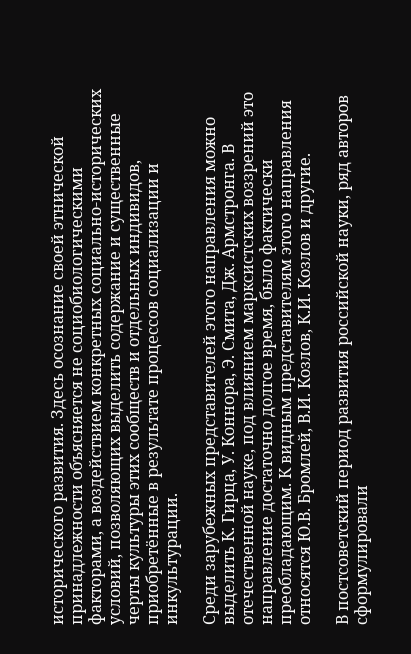исторического развития. Здесь осознание своей этнической принадлежности объясняется не социобиологическими факторами, а воздействием конкретных социально-исторических условий, позволяющих выделить содержание и существенные черты культуры этих сообществ и отдельных индивидов, приобретённые в результате процессов социализации и инкультурации.

Среди зарубежных представителей этого направления можно выделить К. Гирца, У. Коннора, Э. Смита, Дж. Армстронга. В отечественной науке, под влиянием марксистских воззрений это направление достаточно долгое время, было фактически преобладающим. К видным представителям этого направления относятся Ю.В. Бромлей, В.И. Козлов, К.И. Козлов и другие.

В постсоветский период развития российской науки, ряд авторов сформулировали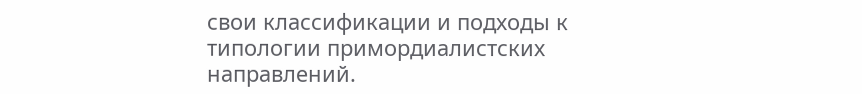свои классификации и подходы к типологии примордиалистских направлений.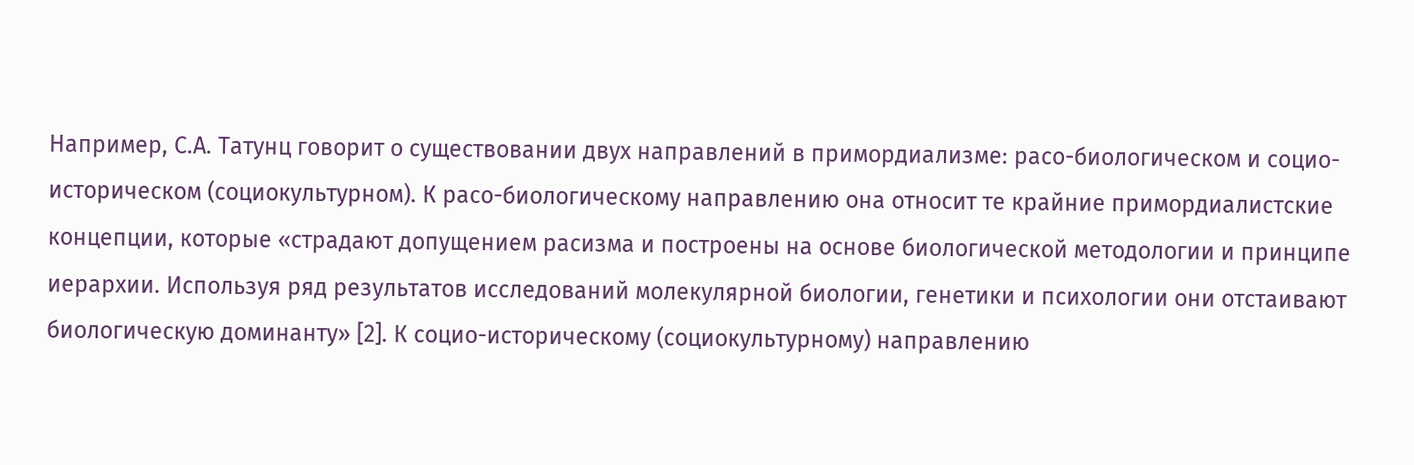Например, С.А. Татунц говорит о существовании двух направлений в примордиализме: расо-биологическом и социо-историческом (социокультурном). К расо-биологическому направлению она относит те крайние примордиалистские концепции, которые «страдают допущением расизма и построены на основе биологической методологии и принципе иерархии. Используя ряд результатов исследований молекулярной биологии, генетики и психологии они отстаивают биологическую доминанту» [2]. К социо-историческому (социокультурному) направлению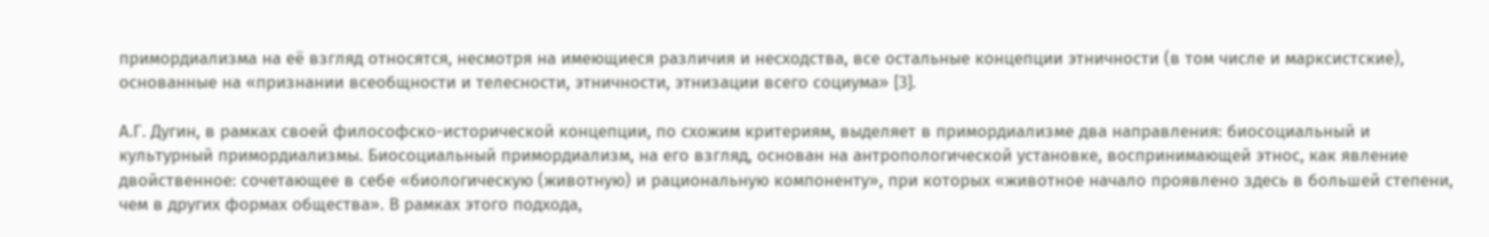примордиализма на её взгляд относятся, несмотря на имеющиеся различия и несходства, все остальные концепции этничности (в том числе и марксистские), основанные на «признании всеобщности и телесности, этничности, этнизации всего социума» [3].

А.Г. Дугин, в рамках своей философско-исторической концепции, по схожим критериям, выделяет в примордиализме два направления: биосоциальный и культурный примордиализмы. Биосоциальный примордиализм, на его взгляд, основан на антропологической установке, воспринимающей этнос, как явление двойственное: сочетающее в себе «биологическую (животную) и рациональную компоненту», при которых «животное начало проявлено здесь в большей степени, чем в других формах общества». В рамках этого подхода,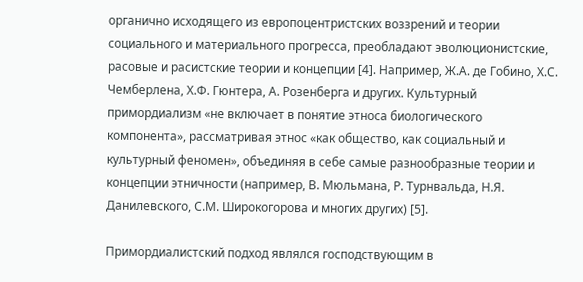органично исходящего из европоцентристских воззрений и теории социального и материального прогресса, преобладают эволюционистские, расовые и расистские теории и концепции [4]. Например, Ж.А. де Гобино, Х.С. Чемберлена, Х.Ф. Гюнтера, А. Розенберга и других. Культурный примордиализм «не включает в понятие этноса биологического компонента», рассматривая этнос «как общество, как социальный и культурный феномен», объединяя в себе самые разнообразные теории и концепции этничности (например, В. Мюльмана, Р. Турнвальда, Н.Я. Данилевского, С.М. Широкогорова и многих других) [5].

Примордиалистский подход являлся господствующим в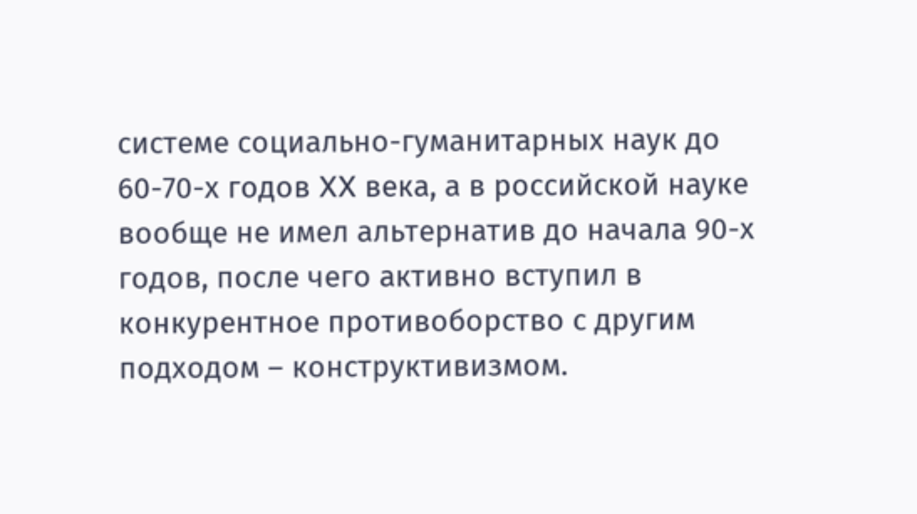системе социально-гуманитарных наук до 60-70-х годов XX века, а в российской науке вообще не имел альтернатив до начала 90-х годов, после чего активно вступил в конкурентное противоборство с другим подходом – конструктивизмом.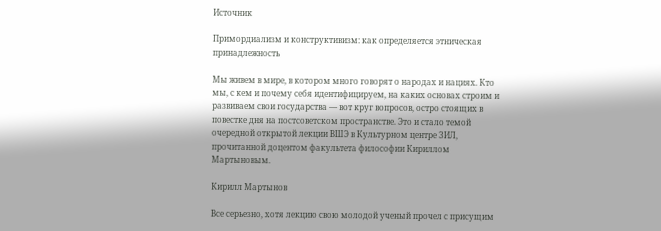Источник

Примордиализм и конструктивизм: как определяется этническая принадлежность

Мы живем в мире, в котором много говорят о народах и нациях. Кто мы, с кем и почему себя идентифицируем, на каких основах строим и развиваем свои государства — вот круг вопросов, остро стоящих в повестке дня на постсоветском пространстве. Это и стало темой очередной открытой лекции ВШЭ в Культурном центре ЗИЛ, прочитанной доцентом факультета философии Кириллом Мартыновым.

Кирилл Мартынов

Все серьезно, хотя лекцию свою молодой ученый прочел с присущим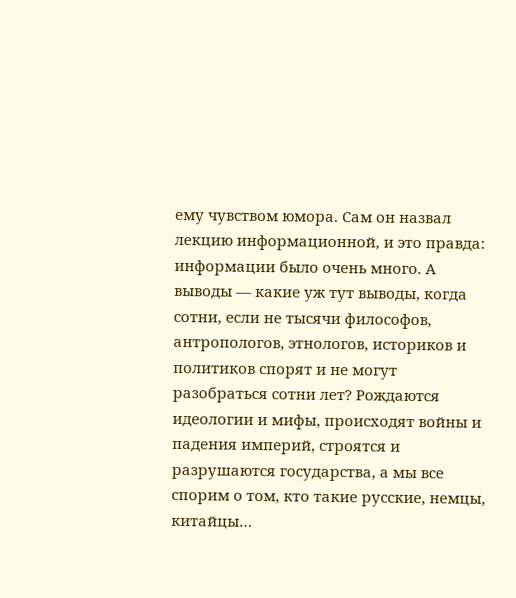ему чувством юмора. Сам он назвал лекцию информационной, и это правда: информации было очень много. А выводы — какие уж тут выводы, когда сотни, если не тысячи философов, антропологов, этнологов, историков и политиков спорят и не могут разобраться сотни лет? Рождаются идеологии и мифы, происходят войны и падения империй, строятся и разрушаются государства, а мы все спорим о том, кто такие русские, немцы, китайцы…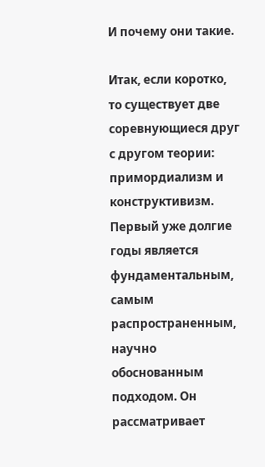И почему они такие.

Итак, если коротко, то существует две соревнующиеся друг с другом теории: примордиализм и конструктивизм. Первый уже долгие годы является фундаментальным, самым распространенным, научно обоснованным подходом. Он рассматривает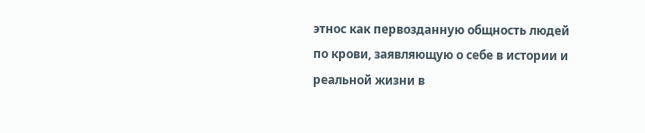этнос как первозданную общность людей по крови, заявляющую о себе в истории и реальной жизни в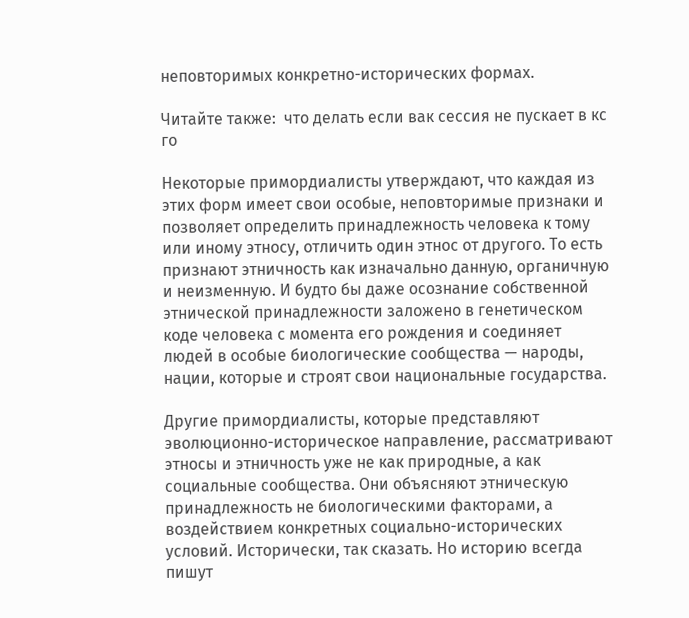неповторимых конкретно-исторических формах.

Читайте также:  что делать если вак сессия не пускает в кс го

Некоторые примордиалисты утверждают, что каждая из этих форм имеет свои особые, неповторимые признаки и позволяет определить принадлежность человека к тому или иному этносу, отличить один этнос от другого. То есть признают этничность как изначально данную, органичную и неизменную. И будто бы даже осознание собственной этнической принадлежности заложено в генетическом коде человека с момента его рождения и соединяет людей в особые биологические сообщества — народы, нации, которые и строят свои национальные государства.

Другие примордиалисты, которые представляют эволюционно-историческое направление, рассматривают этносы и этничность уже не как природные, а как социальные сообщества. Они объясняют этническую принадлежность не биологическими факторами, а воздействием конкретных социально-исторических условий. Исторически, так сказать. Но историю всегда пишут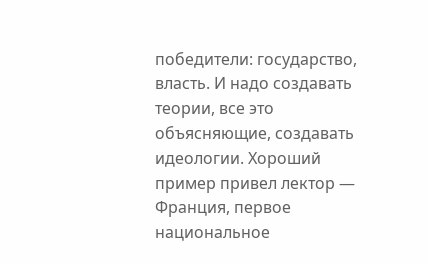победители: государство, власть. И надо создавать теории, все это объясняющие, создавать идеологии. Хороший пример привел лектор — Франция, первое национальное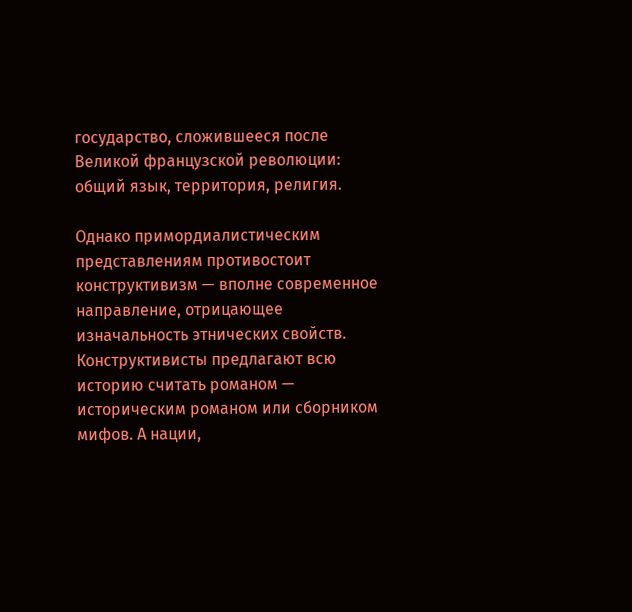государство, сложившееся после Великой французской революции: общий язык, территория, религия.

Однако примордиалистическим представлениям противостоит конструктивизм — вполне современное направление, отрицающее изначальность этнических свойств. Конструктивисты предлагают всю историю считать романом — историческим романом или сборником мифов. А нации,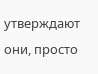утверждают они, просто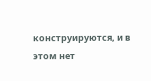конструируются, и в этом нет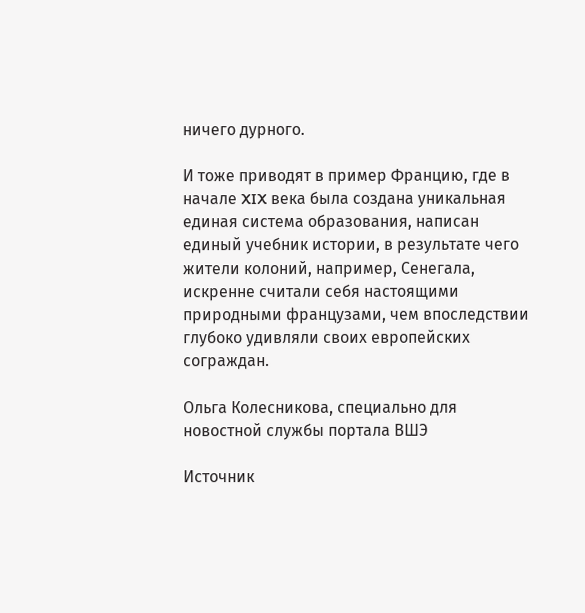ничего дурного.

И тоже приводят в пример Францию, где в начале XIX века была создана уникальная единая система образования, написан единый учебник истории, в результате чего жители колоний, например, Сенегала, искренне считали себя настоящими природными французами, чем впоследствии глубоко удивляли своих европейских сограждан.

Ольга Колесникова, специально для новостной службы портала ВШЭ

Источник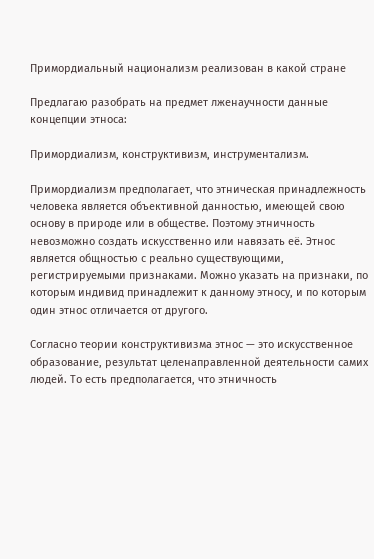Примордиальный национализм реализован в какой стране

Предлагаю разобрать на предмет лженаучности данные концепции этноса:

Примордиализм, конструктивизм, инструментализм.

Примордиализм предполагает, что этническая принадлежность человека является объективной данностью, имеющей свою основу в природе или в обществе. Поэтому этничность невозможно создать искусственно или навязать её. Этнос является общностью с реально существующими, регистрируемыми признаками. Можно указать на признаки, по которым индивид принадлежит к данному этносу, и по которым один этнос отличается от другого.

Согласно теории конструктивизма этнос — это искусственное образование, результат целенаправленной деятельности самих людей. То есть предполагается, что этничность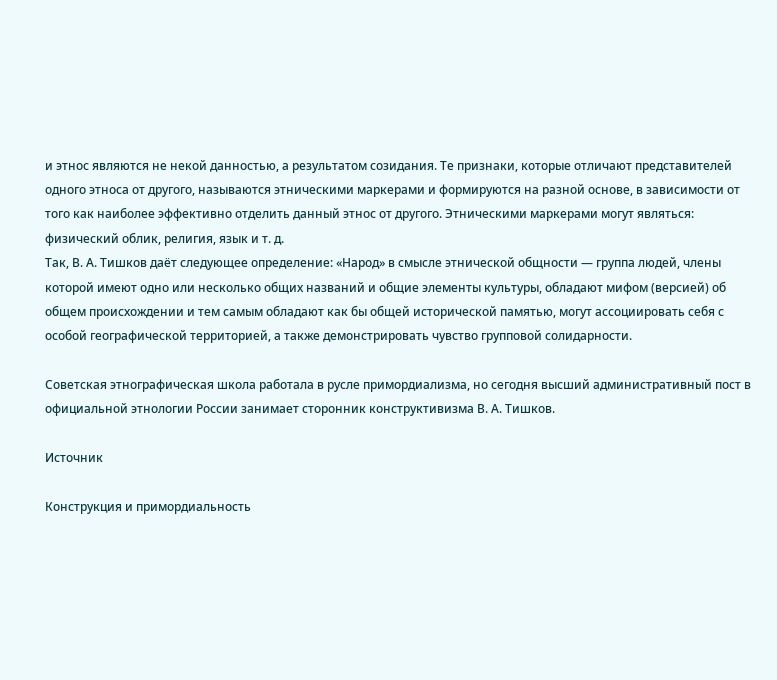и этнос являются не некой данностью, а результатом созидания. Те признаки, которые отличают представителей одного этноса от другого, называются этническими маркерами и формируются на разной основе, в зависимости от того как наиболее эффективно отделить данный этнос от другого. Этническими маркерами могут являться: физический облик, религия, язык и т. д.
Так, В. А. Тишков даёт следующее определение: «Народ» в смысле этнической общности — группа людей, члены которой имеют одно или несколько общих названий и общие элементы культуры, обладают мифом (версией) об общем происхождении и тем самым обладают как бы общей исторической памятью, могут ассоциировать себя с особой географической территорией, а также демонстрировать чувство групповой солидарности.

Советская этнографическая школа работала в русле примордиализма, но сегодня высший административный пост в официальной этнологии России занимает сторонник конструктивизма В. А. Тишков.

Источник

Конструкция и примордиальность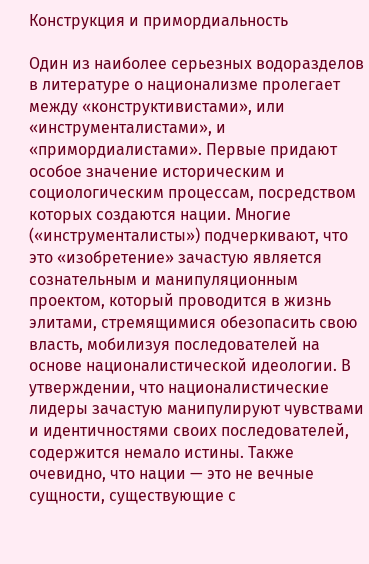Конструкция и примордиальность

Один из наиболее серьезных водоразделов в литературе о национализме пролегает между «конструктивистами», или «инструменталистами», и «примордиалистами». Первые придают особое значение историческим и социологическим процессам, посредством которых создаются нации. Многие («инструменталисты») подчеркивают, что это «изобретение» зачастую является сознательным и манипуляционным проектом, который проводится в жизнь элитами, стремящимися обезопасить свою власть, мобилизуя последователей на основе националистической идеологии. В утверждении, что националистические лидеры зачастую манипулируют чувствами и идентичностями своих последователей, содержится немало истины. Также очевидно, что нации — это не вечные сущности, существующие с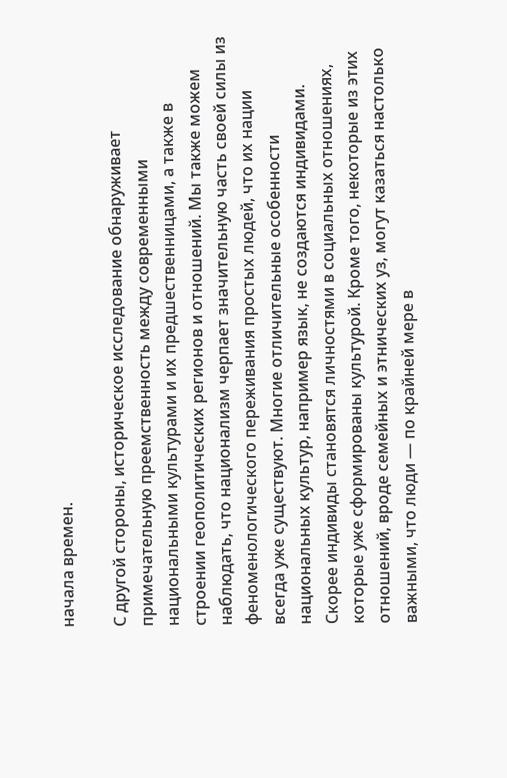начала времен.

С другой стороны, историческое исследование обнаруживает примечательную преемственность между современными национальными культурами и их предшественницами, а также в строении геополитических регионов и отношений. Мы также можем наблюдать, что национализм черпает значительную часть своей силы из феноменологического переживания простых людей, что их нации всегда уже существуют. Многие отличительные особенности национальных культур, например язык, не создаются индивидами. Скорее индивиды становятся личностями в социальных отношениях, которые уже сформированы культурой. Кроме того, некоторые из этих отношений, вроде семейных и этнических уз, могут казаться настолько важными, что люди — по крайней мере в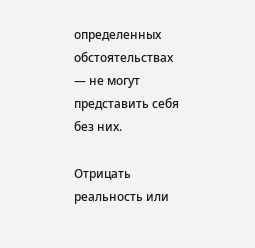определенных обстоятельствах — не могут представить себя без них.

Отрицать реальность или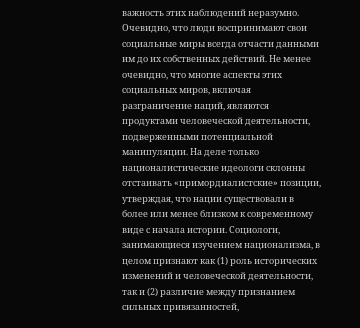важность этих наблюдений неразумно. Очевидно, что люди воспринимают свои социальные миры всегда отчасти данными им до их собственных действий. Не менее очевидно, что многие аспекты этих социальных миров, включая разграничение наций, являются продуктами человеческой деятельности, подверженными потенциальной манипуляции. На деле только националистические идеологи склонны отстаивать «примордиалистские» позиции, утверждая, что нации существовали в более или менее близком к современному виде с начала истории. Социологи, занимающиеся изучением национализма, в целом признают как (1) роль исторических изменений и человеческой деятельности, так и (2) различие между признанием сильных привязанностей,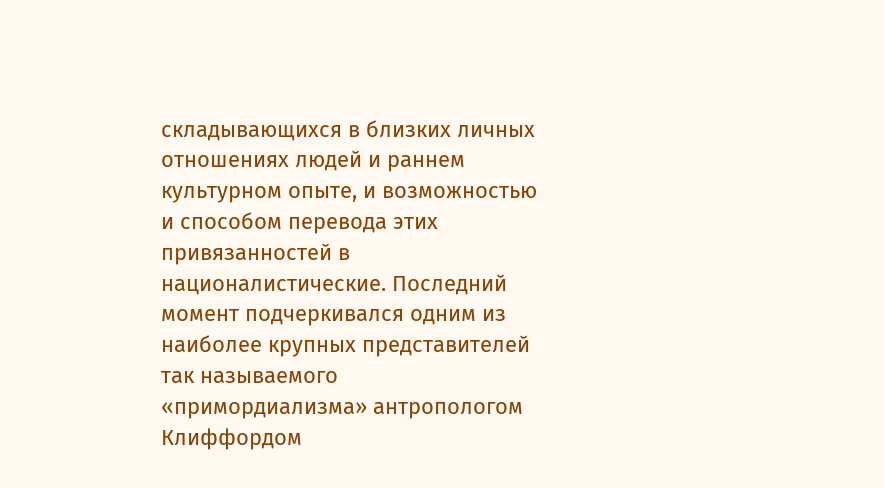складывающихся в близких личных отношениях людей и раннем культурном опыте, и возможностью и способом перевода этих привязанностей в националистические. Последний момент подчеркивался одним из наиболее крупных представителей так называемого «примордиализма» антропологом Клиффордом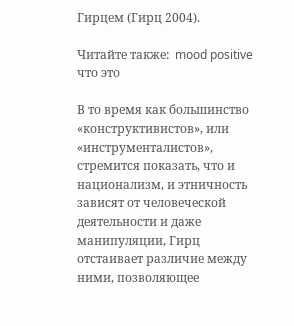Гирцем (Гирц 2004).

Читайте также:  mood positive что это

В то время как большинство «конструктивистов», или «инструменталистов», стремится показать, что и национализм, и этничность зависят от человеческой деятельности и даже манипуляции, Гирц отстаивает различие между ними, позволяющее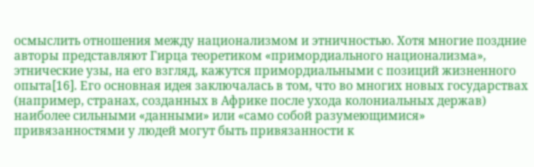осмыслить отношения между национализмом и этничностью. Хотя многие поздние авторы представляют Гирца теоретиком «примордиального национализма», этнические узы, на его взгляд, кажутся примордиальными с позиций жизненного опыта[16]. Его основная идея заключалась в том, что во многих новых государствах (например, странах, созданных в Африке после ухода колониальных держав) наиболее сильными «данными» или «само собой разумеющимися» привязанностями у людей могут быть привязанности к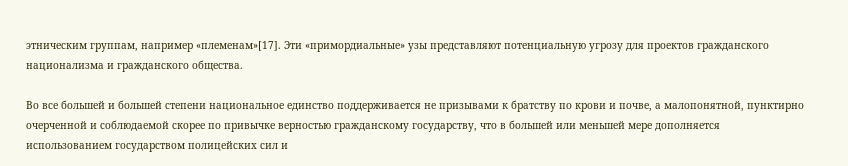этническим группам, например «племенам»[17]. Эти «примордиальные» узы представляют потенциальную угрозу для проектов гражданского национализма и гражданского общества.

Во все большей и большей степени национальное единство поддерживается не призывами к братству по крови и почве, а малопонятной, пунктирно очерченной и соблюдаемой скорее по привычке верностью гражданскому государству, что в большей или меньшей мере дополняется использованием государством полицейских сил и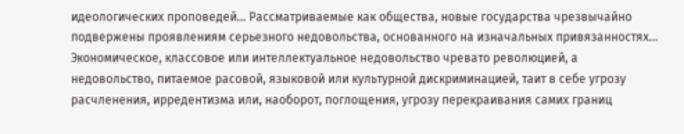идеологических проповедей… Рассматриваемые как общества, новые государства чрезвычайно подвержены проявлениям серьезного недовольства, основанного на изначальных привязанностях… Экономическое, классовое или интеллектуальное недовольство чревато революцией, а недовольство, питаемое расовой, языковой или культурной дискриминацией, таит в себе угрозу расчленения, ирредентизма или, наоборот, поглощения, угрозу перекраивания самих границ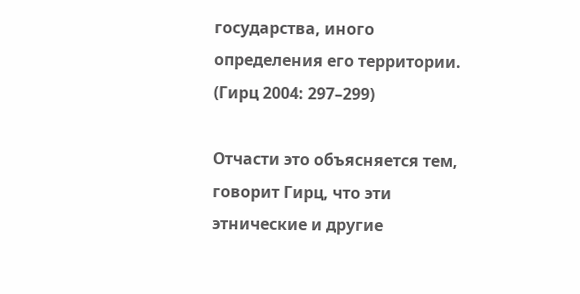государства, иного определения его территории. (Гирц 2004: 297–299)

Отчасти это объясняется тем, говорит Гирц, что эти этнические и другие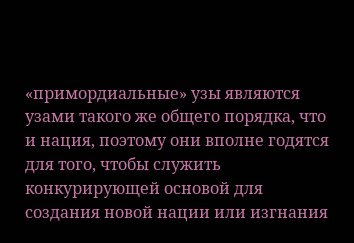«примордиальные» узы являются узами такого же общего порядка, что и нация, поэтому они вполне годятся для того, чтобы служить конкурирующей основой для создания новой нации или изгнания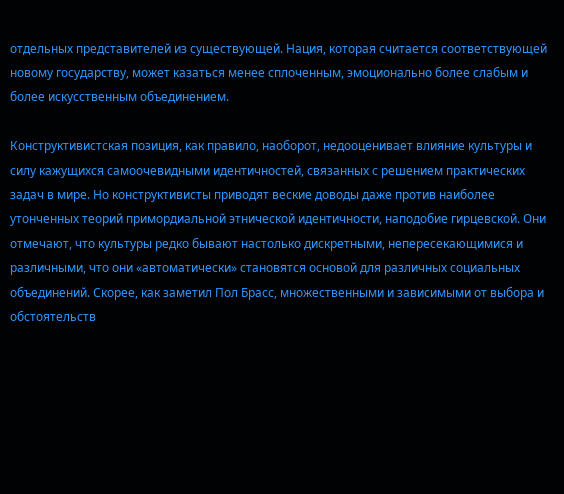отдельных представителей из существующей. Нация, которая считается соответствующей новому государству, может казаться менее сплоченным, эмоционально более слабым и более искусственным объединением.

Конструктивистская позиция, как правило, наоборот, недооценивает влияние культуры и силу кажущихся самоочевидными идентичностей, связанных с решением практических задач в мире. Но конструктивисты приводят веские доводы даже против наиболее утонченных теорий примордиальной этнической идентичности, наподобие гирцевской. Они отмечают, что культуры редко бывают настолько дискретными, непересекающимися и различными, что они «автоматически» становятся основой для различных социальных объединений. Скорее, как заметил Пол Брасс, множественными и зависимыми от выбора и обстоятельств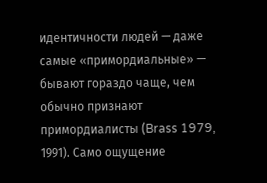идентичности людей — даже самые «примордиальные» — бывают гораздо чаще, чем обычно признают примордиалисты (Brass 1979, 1991). Само ощущение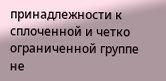принадлежности к сплоченной и четко ограниченной группе не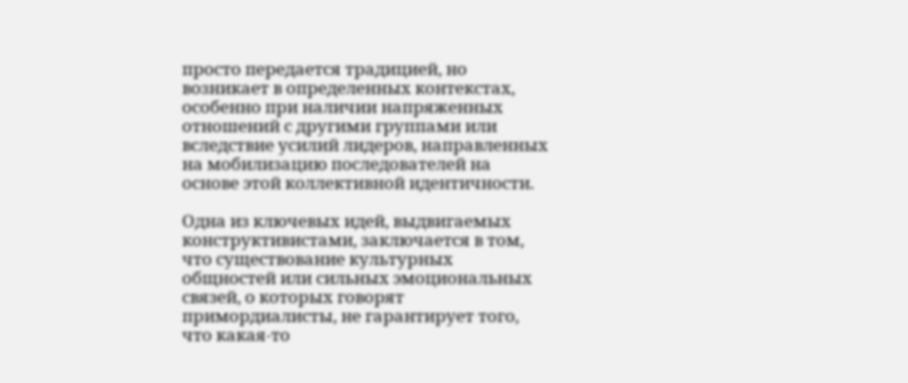просто передается традицией, но возникает в определенных контекстах, особенно при наличии напряженных отношений с другими группами или вследствие усилий лидеров, направленных на мобилизацию последователей на основе этой коллективной идентичности.

Одна из ключевых идей, выдвигаемых конструктивистами, заключается в том, что существование культурных общностей или сильных эмоциональных связей, о которых говорят примордиалисты, не гарантирует того, что какая-то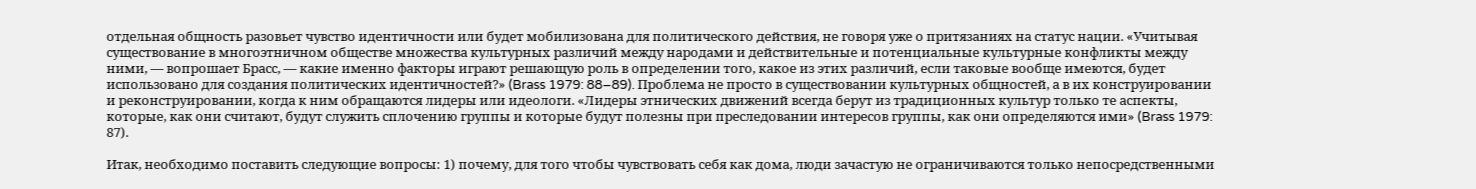отдельная общность разовьет чувство идентичности или будет мобилизована для политического действия, не говоря уже о притязаниях на статус нации. «Учитывая существование в многоэтничном обществе множества культурных различий между народами и действительные и потенциальные культурные конфликты между ними, — вопрошает Брасс, — какие именно факторы играют решающую роль в определении того, какое из этих различий, если таковые вообще имеются, будет использовано для создания политических идентичностей?» (Brass 1979: 88–89). Проблема не просто в существовании культурных общностей, а в их конструировании и реконструировании, когда к ним обращаются лидеры или идеологи. «Лидеры этнических движений всегда берут из традиционных культур только те аспекты, которые, как они считают, будут служить сплочению группы и которые будут полезны при преследовании интересов группы, как они определяются ими» (Brass 1979: 87).

Итак, необходимо поставить следующие вопросы: 1) почему, для того чтобы чувствовать себя как дома, люди зачастую не ограничиваются только непосредственными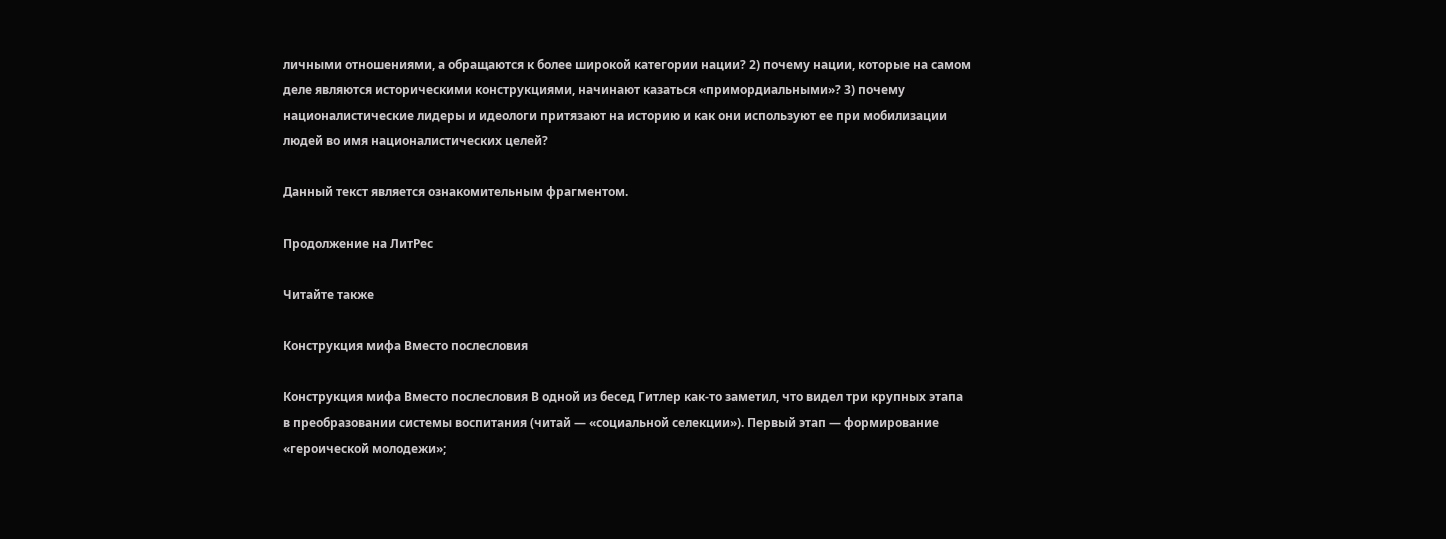личными отношениями, а обращаются к более широкой категории нации? 2) почему нации, которые на самом деле являются историческими конструкциями, начинают казаться «примордиальными»? 3) почему националистические лидеры и идеологи притязают на историю и как они используют ее при мобилизации людей во имя националистических целей?

Данный текст является ознакомительным фрагментом.

Продолжение на ЛитРес

Читайте также

Конструкция мифа Вместо послесловия

Конструкция мифа Вместо послесловия В одной из бесед Гитлер как-то заметил, что видел три крупных этапа в преобразовании системы воспитания (читай — «социальной селекции»). Первый этап — формирование «героической молодежи»;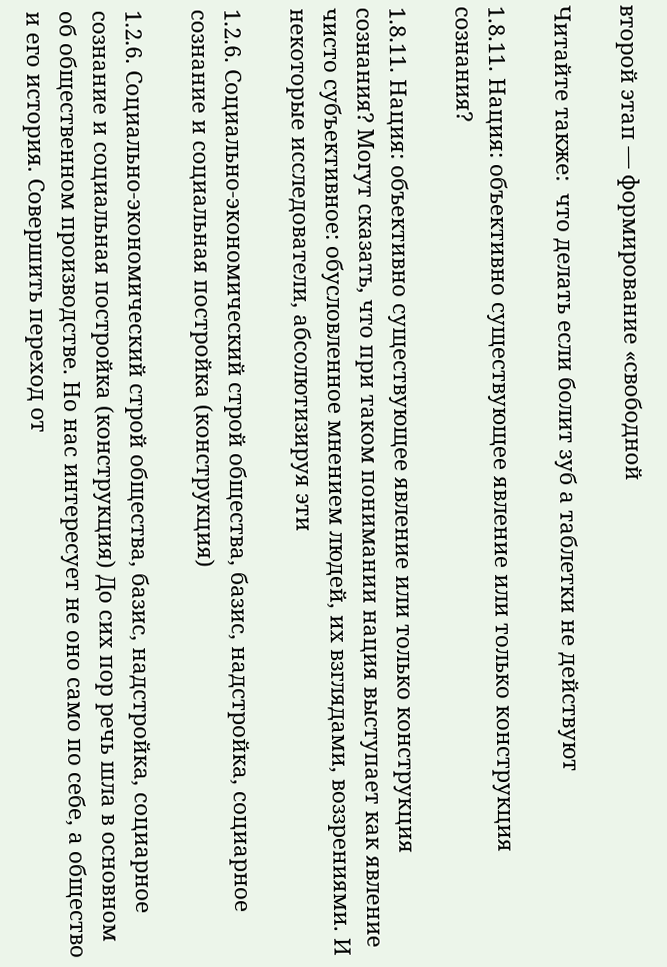второй этап — формирование «свободной

Читайте также:  что делать если болит зуб а таблетки не действуют

1.8.11. Нация: объективно существующее явление или только конструкция сознания?

1.8.11. Нация: объективно существующее явление или только конструкция сознания? Могут сказать, что при таком понимании нация выступает как явление чисто субъективное: обусловленное мнением людей, их взглядами, воззрениями. И некоторые исследователи, абсолютизируя эти

1.2.6. Социально-экономический строй общества, базис, надстройка, социарное сознание и социальная постройка (конструкция)

1.2.6. Социально-экономический строй общества, базис, надстройка, социарное сознание и социальная постройка (конструкция) До сих пор речь шла в основном об общественном производстве. Но нас интересует не оно само по себе, а общество и его история. Совершить переход от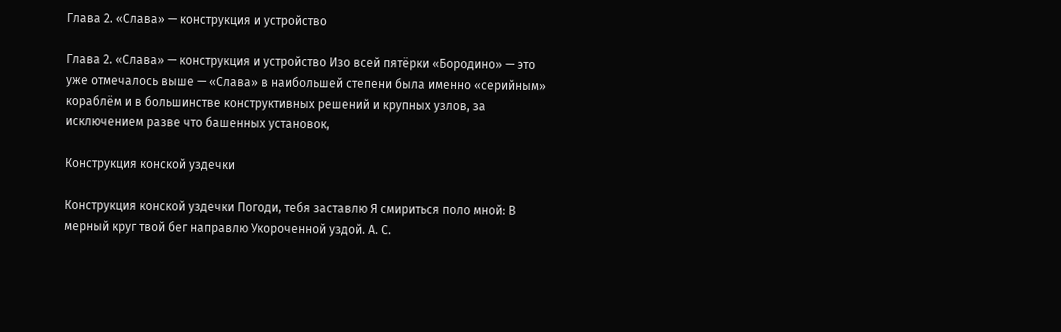Глава 2. «Слава» — конструкция и устройство

Глава 2. «Слава» — конструкция и устройство Изо всей пятёрки «Бородино» — это уже отмечалось выше — «Слава» в наибольшей степени была именно «серийным» кораблём и в большинстве конструктивных решений и крупных узлов, за исключением разве что башенных установок,

Конструкция конской уздечки

Конструкция конской уздечки Погоди, тебя заставлю Я смириться поло мной: В мерный круг твой бег направлю Укороченной уздой. А. С.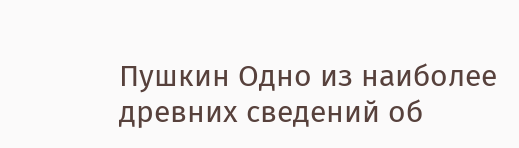Пушкин Одно из наиболее древних сведений об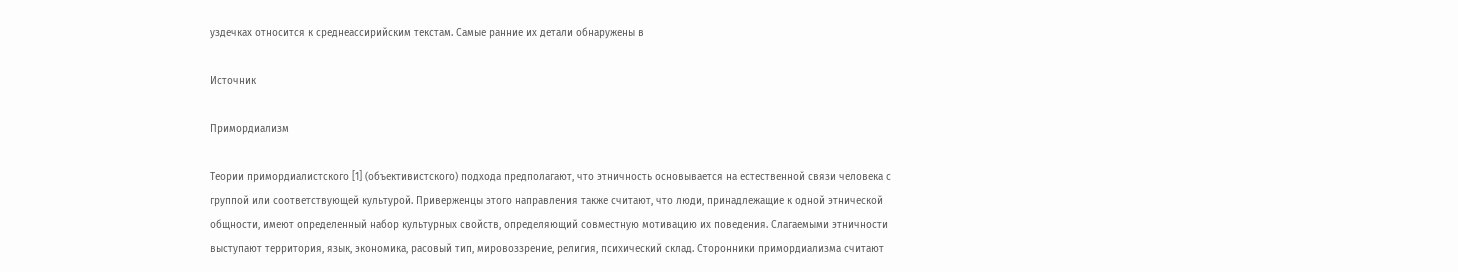уздечках относится к среднеассирийским текстам. Самые ранние их детали обнаружены в

Источник

Примордиализм

Теории примордиалистского [1] (объективистского) подхода предполагают, что этничность основывается на естественной связи человека с группой или соответствующей культурой. Приверженцы этого направления также считают, что люди, принадлежащие к одной этнической общности, имеют определенный набор культурных свойств, определяющий совместную мотивацию их поведения. Слагаемыми этничности выступают территория, язык, экономика, расовый тип, мировоззрение, религия, психический склад. Сторонники примордиализма считают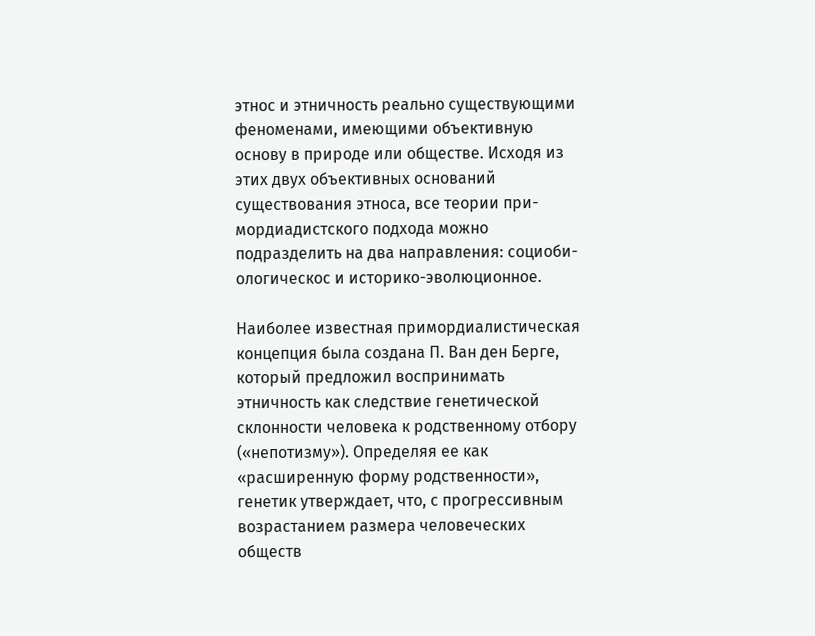этнос и этничность реально существующими феноменами, имеющими объективную основу в природе или обществе. Исходя из этих двух объективных оснований существования этноса, все теории при- мордиадистского подхода можно подразделить на два направления: социоби- ологическос и историко-эволюционное.

Наиболее известная примордиалистическая концепция была создана П. Ван ден Берге, который предложил воспринимать этничность как следствие генетической склонности человека к родственному отбору («непотизму»). Определяя ее как «расширенную форму родственности», генетик утверждает, что, с прогрессивным возрастанием размера человеческих обществ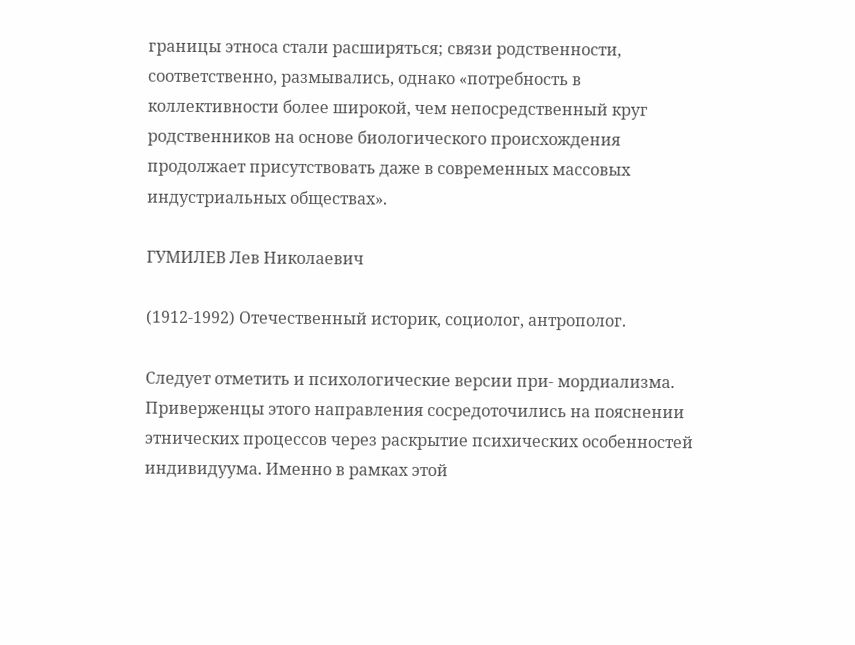границы этноса стали расширяться; связи родственности, соответственно, размывались, однако «потребность в коллективности более широкой, чем непосредственный круг родственников на основе биологического происхождения продолжает присутствовать даже в современных массовых индустриальных обществах».

ГУМИЛЕВ Лев Николаевич

(1912-1992) Отечественный историк, социолог, антрополог.

Следует отметить и психологические версии при- мордиализма. Приверженцы этого направления сосредоточились на пояснении этнических процессов через раскрытие психических особенностей индивидуума. Именно в рамках этой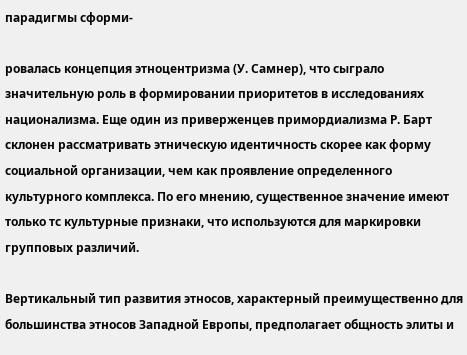парадигмы сформи-

ровалась концепция этноцентризма (У. Самнер), что сыграло значительную роль в формировании приоритетов в исследованиях национализма. Еще один из приверженцев примордиализма Р. Барт склонен рассматривать этническую идентичность скорее как форму социальной организации, чем как проявление определенного культурного комплекса. По его мнению, существенное значение имеют только тс культурные признаки, что используются для маркировки групповых различий.

Вертикальный тип развития этносов, характерный преимущественно для большинства этносов Западной Европы, предполагает общность элиты и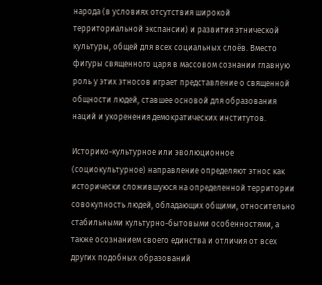народа (в условиях отсутствия широкой территориальной экспансии) и развития этнической культуры, общей для всех социальных слоёв. Вместо фигуры священного царя в массовом сознании главную роль у этих этносов играет представление о священной общности людей, ставшее основой для образования наций и укоренения демократических институтов.

Историко-культурное или эволюционное (социокультурное) направление определяют этнос как исторически сложившуюся на определенной территории совокупность людей, обладающих общими, относительно стабильными культурно-бытовыми особенностями, а также осознанием своего единства и отличия от всех других подобных образований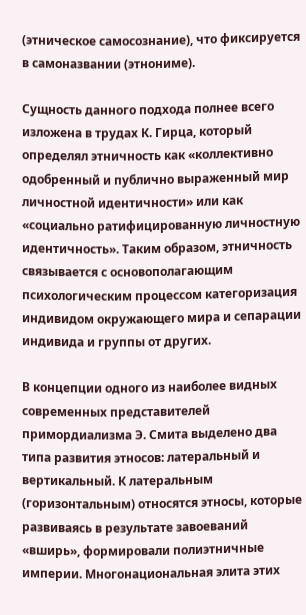(этническое самосознание), что фиксируется в самоназвании (этнониме).

Сущность данного подхода полнее всего изложена в трудах К. Гирца, который определял этничность как «коллективно одобренный и публично выраженный мир личностной идентичности» или как «социально ратифицированную личностную идентичность». Таким образом, этничность связывается с основополагающим психологическим процессом категоризация индивидом окружающего мира и сепарации индивида и группы от других.

В концепции одного из наиболее видных современных представителей примордиализма Э. Смита выделено два типа развития этносов: латеральный и вертикальный. К латеральным (горизонтальным) относятся этносы, которые развиваясь в результате завоеваний «вширь», формировали полиэтничные империи. Многонациональная элита этих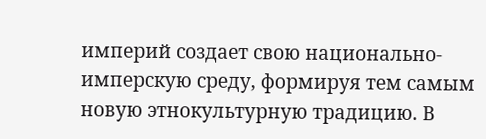империй создает свою национально-имперскую среду, формируя тем самым новую этнокультурную традицию. В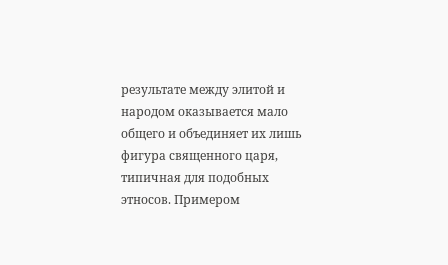результате между элитой и народом оказывается мало общего и объединяет их лишь фигура священного царя, типичная для подобных этносов. Примером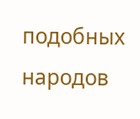подобных народов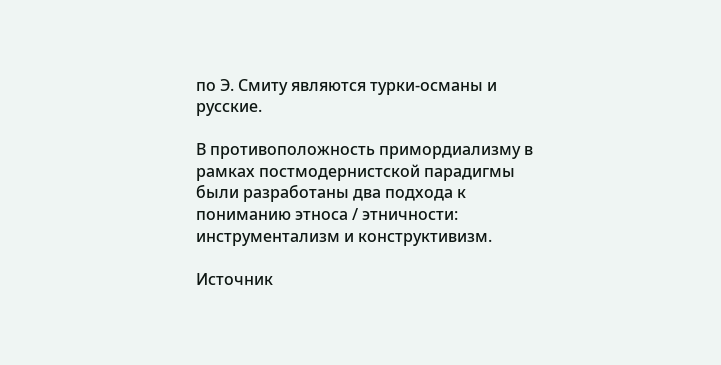по Э. Смиту являются турки-османы и русские.

В противоположность примордиализму в рамках постмодернистской парадигмы были разработаны два подхода к пониманию этноса / этничности: инструментализм и конструктивизм.

Источник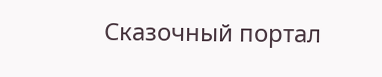Сказочный портал